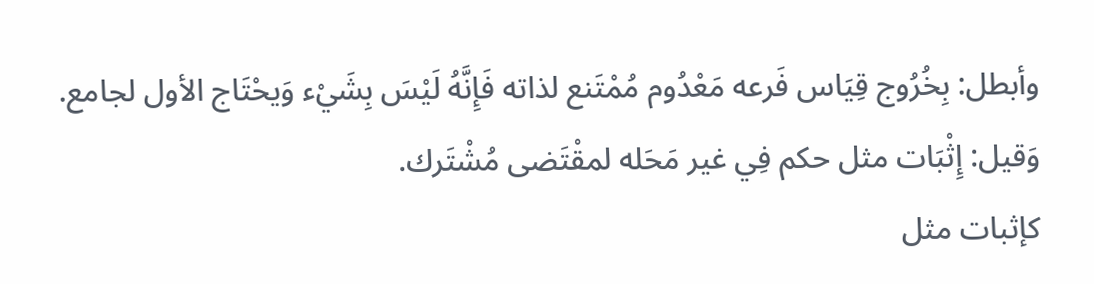وأبطل: بِخُرُوج قِيَاس فَرعه مَعْدُوم مُمْتَنع لذاته فَإِنَّهُ لَيْسَ بِشَيْء وَيحْتَاج الأول لجامع.
وَقيل: إِثْبَات مثل حكم فِي غير مَحَله لمقْتَضى مُشْتَرك.
كإثبات مثل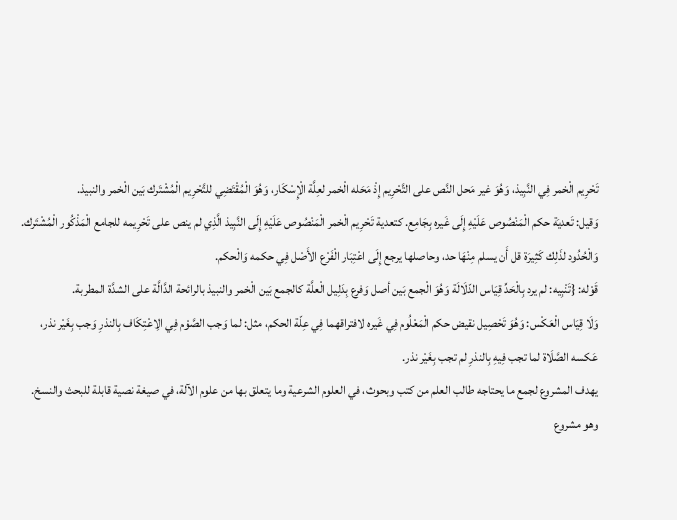تَحْرِيم الْخمر فِي النَّبِيذ، وَهُوَ غير مَحل النَّص على التَّحْرِيم إِذْ مَحَله الْخمر لعِلَّة الْإِسْكَار، وَهُوَ الْمُقْتَضِي للتَّحْرِيم الْمُشْتَرك بَين الْخمر والنبيذ.
وَقيل: تَعديَة حكم الْمَنْصُوص عَلَيْهِ إِلَى غَيره بِجَامِع. كتعدية تَحْرِيم الْخمر الْمَنْصُوص عَلَيْهِ إِلَى النَّبِيذ الَّذِي لم ينص على تَحْرِيمه للجامع الْمَذْكُور الْمُشْتَرك. وَالْحُدُود لذَلِك كَثِيرَة قل أَن يسلم مِنْهَا حد، وحاصلها يرجع إِلَى اعْتِبَار الْفَرْع الأَصْل فِي حكمه وَالْحكم.
قَوْله: {تَنْبِيه: لم يرد بِالْحَدِّ قِيَاس الدّلَالَة وَهُوَ الْجمع بَين أصل وَفرع بِدَلِيل الْعلَّة كالجمع بَين الْخمر والنبيذ بالرائحة الدَّالَّة على الشدَّة المطربة.
وَلَا قِيَاس الْعَكْس: وَهُوَ تَحْصِيل نقيض حكم الْمَعْلُوم فِي غَيره لافتراقهما فِي عِلّة الحكم، مثل: لما وَجب الصَّوْم فِي الِاعْتِكَاف بِالنذرِ وَجب بِغَيْر نذر، عَكسه الصَّلَاة لما تجب فِيهِ بِالنذرِ لم تجب بِغَيْر نذر.
يهدف المشروع لجمع ما يحتاجه طالب العلم من كتب وبحوث، في العلوم الشرعية وما يتعلق بها من علوم الآلة، في صيغة نصية قابلة للبحث والنسخ.
وهو مشروع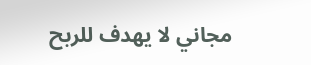مجاني لا يهدف للربح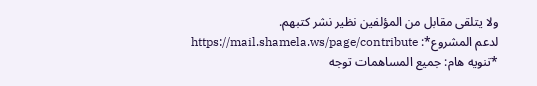ولا يتلقى مقابل من المؤلفين نظير نشر كتبهم.
لدعم المشروع*: https://mail.shamela.ws/page/contribute
*تنويه هام: جميع المساهمات توجه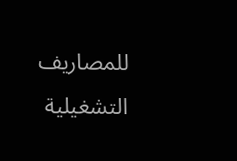للمصاريف التشغيلية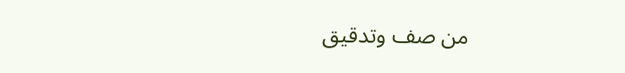من صف وتدقيق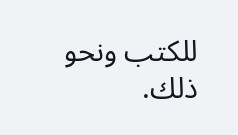للكتب ونحو ذلك.